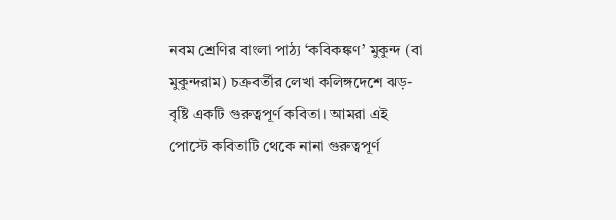নবম শ্রেণির বাংলা পাঠ্য ‘কবিকঙ্কণ’ মুকুন্দ (বা মুকুন্দরাম) চক্রবর্তীর লেখা কলিঙ্গদেশে ঝড়-বৃষ্টি একটি গুরুত্বপূর্ণ কবিতা। আমরা এই পোস্টে কবিতাটি থেকে নানা গুরুত্বপূর্ণ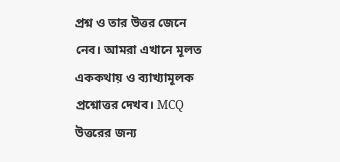প্রশ্ন ও তার উত্তর জেনে নেব। আমরা এখানে মূলত এককথায় ও ব্যাখ্যামূলক প্রশ্নোত্তর দেখব। MCQ উত্তরের জন্য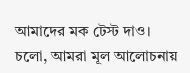আমাদের মক টেস্ট দাও। চলো, আমরা মূল আলোচনায়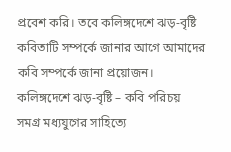প্রবেশ করি। তবে কলিঙ্গদেশে ঝড়-বৃষ্টি কবিতাটি সম্পর্কে জানার আগে আমাদের কবি সম্পর্কে জানা প্রয়োজন।
কলিঙ্গদেশে ঝড়-বৃষ্টি – কবি পরিচয়
সমগ্র মধ্যযুগের সাহিত্যে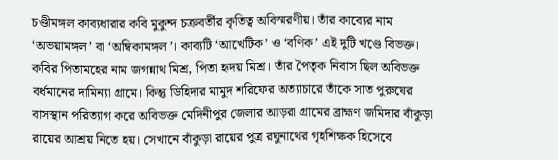চণ্ডীমঙ্গল কাব্যধারার কবি মুকুন্দ চক্রবর্তীর কৃতিত্ব অবিস্মরণীয়। তাঁর কাব্যের নাম ‘অভয়ামঙ্গল’ বা ‘অম্বিকামঙ্গল’। কাব্যটি ‘আখেটিক’ ও ‘বণিক’ এই দুটি খণ্ডে বিভক্ত।
কবির পিতামহের নাম জগন্নাথ মিশ্র, পিতা হৃদয় মিশ্র। তাঁর পৈতৃক নিবাস ছিল অবিভক্ত বর্ধমানের দামিন্যা গ্রামে। কিন্তু ডিহিদার মামুদ শরিফের অত্যাচারে তাঁকে সাত পুরুষের বাসস্থান পরিত্যাগ করে অবিভক্ত মেদিনীপুর জেলার আড়রা গ্রামের ব্রাহ্মণ জমিদার বাঁকুড়া রায়ের আশ্রয় নিতে হয়। সেখানে বাঁকুড়া রায়ের পুত্র রঘুনাথের গৃহশিক্ষক হিসেবে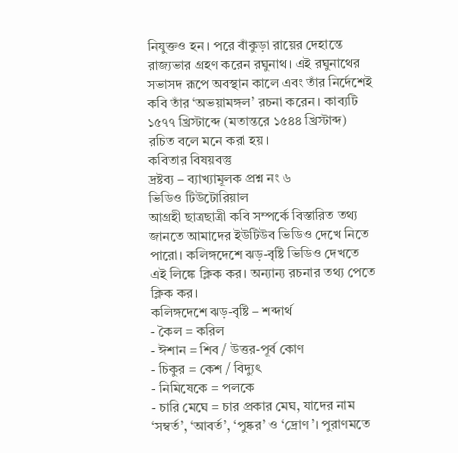নিযুক্তও হন। পরে বাঁকুড়া রায়ের দেহান্তে রাজ্যভার গ্রহণ করেন রঘুনাথ। এই রঘুনাথের সভাসদ রূপে অবস্থান কালে এবং তাঁর নির্দেশেই কবি তাঁর ‘অভয়ামঙ্গল’ রচনা করেন। কাব্যটি ১৫৭৭ খ্রিস্টাব্দে (মতান্তরে ১৫৪৪ খ্রিস্টাব্দ) রচিত বলে মনে করা হয়।
কবিতার বিষয়বস্তু
দ্রষ্টব্য – ব্যাখ্যামূলক প্রশ্ন নং ৬
ভিডিও টিউটোরিয়াল
আগ্রহী ছাত্রছাত্রী কবি সম্পর্কে বিস্তারিত তথ্য জানতে আমাদের ইউটিউব ভিডিও দেখে নিতে পারো। কলিঙ্গদেশে ঝড়-বৃষ্টি ভিডিও দেখতে এই লিঙ্কে ক্লিক কর। অন্যান্য রচনার তথ্য পেতে ক্লিক কর।
কলিঙ্গদেশে ঝড়-বৃষ্টি – শব্দার্থ
- কৈল = করিল
- ঈশান = শিব / উত্তর-পূর্ব কোণ
- চিকুর = কেশ / বিদ্যুৎ
- নিমিষেকে = পলকে
- চারি মেঘে = চার প্রকার মেঘ, যাদের নাম ‘সম্বর্ত’, ‘আবর্ত’, ‘পুষ্কর’ ও ‘দ্রোণ’। পুরাণমতে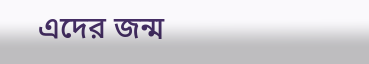এদের জন্ম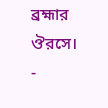ব্রহ্মার ঔরসে।
-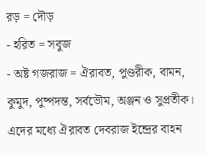রড় = দৌড়
- হরিত = সবুজ
- অষ্ট গজরাজ = ঐরাবত, পুণ্ডরীক, বামন, কুমুদ, পুষ্পদন্ত, সর্বভৌম, অঞ্জন ও সুপ্রতীক। এদের মধ্যে ঐরাবত দেবরাজ ইন্দ্রের বাহন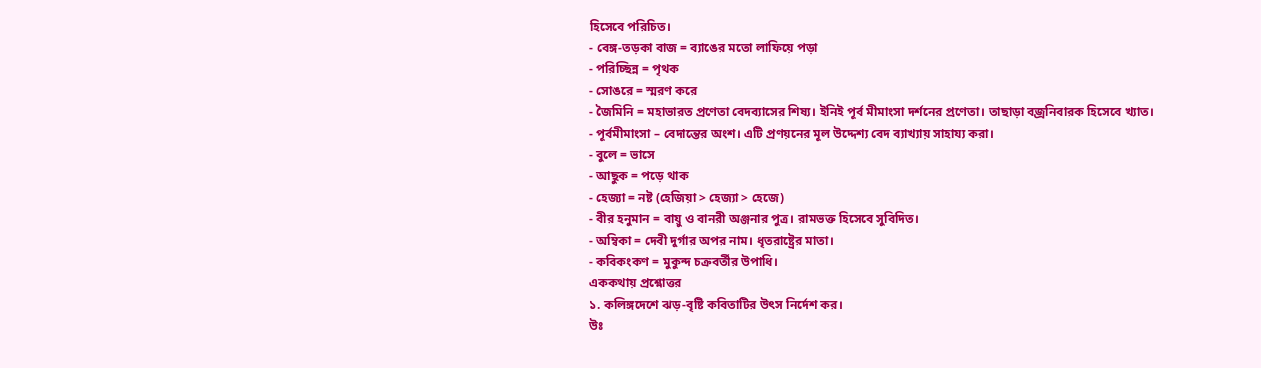হিসেবে পরিচিত।
- বেঙ্গ-তড়কা বাজ = ব্যাঙের মতো লাফিয়ে পড়া
- পরিচ্ছিন্ন = পৃথক
- সোঙরে = স্মরণ করে
- জৈমিনি = মহাভারত প্রণেতা বেদব্যাসের শিষ্য। ইনিই পূর্ব মীমাংসা দর্শনের প্রণেতা। তাছাড়া বজ্রনিবারক হিসেবে খ্যাত।
- পূর্বমীমাংসা – বেদান্তের অংশ। এটি প্রণয়নের মূল উদ্দেশ্য বেদ ব্যাখ্যায় সাহায্য করা।
- বুলে = ভাসে
- আছুক = পড়ে থাক
- হেজ্যা = নষ্ট (হেজিয়া > হেজ্যা > হেজে)
- বীর হনুমান = বায়ু ও বানরী অঞ্জনার পুত্র। রামভক্ত হিসেবে সুবিদিত।
- অম্বিকা = দেবী দুর্গার অপর নাম। ধৃতরাষ্ট্রের মাতা।
- কবিকংকণ = মুকুন্দ চক্রবর্তীর উপাধি।
এককথায় প্রশ্নোত্তর
১. কলিঙ্গদেশে ঝড়-বৃষ্টি কবিতাটির উৎস নির্দেশ কর।
উঃ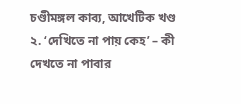চণ্ডীমঙ্গল কাব্য, আখেটিক খণ্ড
২. ‘দেখিতে না পায় কেহ’ – কী দেখতে না পাবার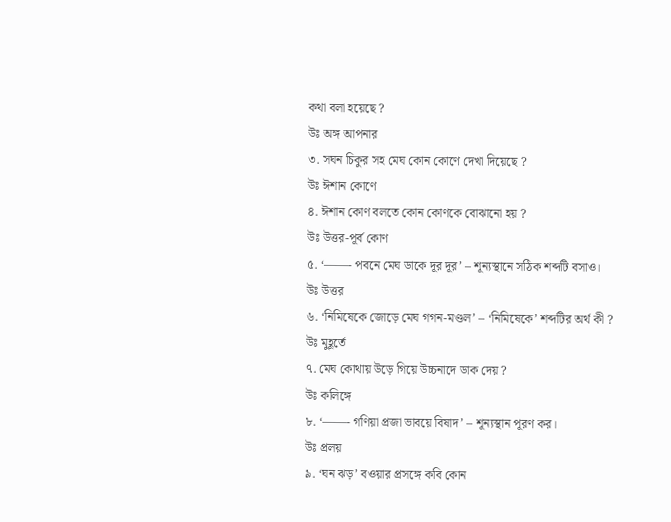কথা বলা হয়েছে ?
উঃ অঙ্গ আপনার
৩. সঘন চিকুর সহ মেঘ কোন কোণে দেখা দিয়েছে ?
উঃ ঈশান কোণে
৪. ঈশান কোণ বলতে কোন কোণকে বোঝানো হয় ?
উঃ উত্তর-পূর্ব কোণ
৫. ‘——- পবনে মেঘ ডাকে দূর দূর’ – শূন্যস্থানে সঠিক শব্দটি বসাও।
উঃ উত্তর
৬. ‘নিমিষেকে জোড়ে মেঘ গগন-মণ্ডল’ – ‘নিমিষেকে’ শব্দটির অর্থ কী ?
উঃ মুহূর্তে
৭. মেঘ কোথায় উড়ে গিয়ে উচ্চনাদে ডাক দেয় ?
উঃ কলিঙ্গে
৮. ‘——- গণিয়া প্রজা ভাবয়ে বিষাদ’ – শূন্যস্থান পূরণ কর।
উঃ প্রলয়
৯. ‘ঘন ঝড়’ বওয়ার প্রসঙ্গে কবি কোন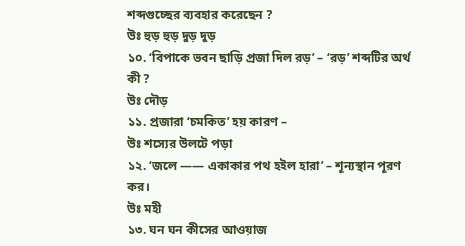শব্দগুচ্ছের ব্যবহার করেছেন ?
উঃ হুড় হুড় দুড় দুড়
১০. ‘বিপাকে ভবন ছাড়ি প্রজা দিল রড়’ – ‘রড়’ শব্দটির অর্থ কী ?
উঃ দৌড়
১১. প্রজারা ‘চমকিত’ হয় কারণ –
উঃ শস্যের উলটে পড়া
১২. ‘জলে —— একাকার পথ হইল হারা’ – শূন্যস্থান পূরণ কর।
উঃ মহী
১৩. ঘন ঘন কীসের আওয়াজ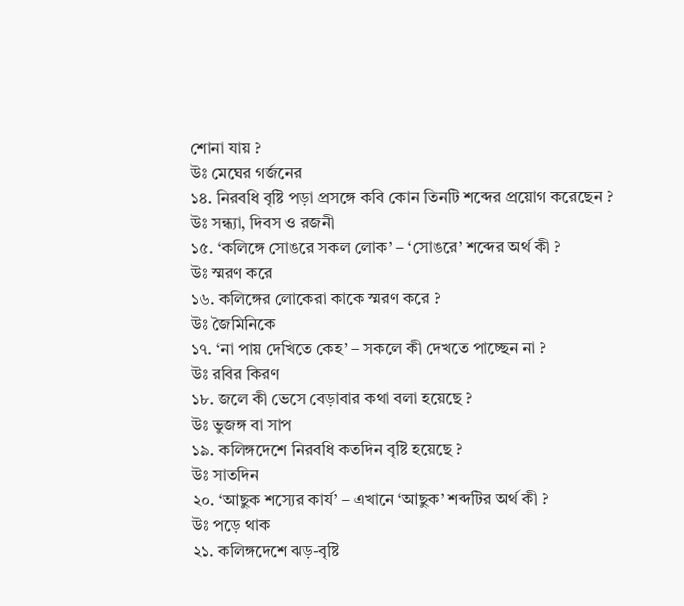শোনা যায় ?
উঃ মেঘের গর্জনের
১৪. নিরবধি বৃষ্টি পড়া প্রসঙ্গে কবি কোন তিনটি শব্দের প্রয়োগ করেছেন ?
উঃ সন্ধ্যা, দিবস ও রজনী
১৫. ‘কলিঙ্গে সোঙরে সকল লোক’ – ‘সোঙরে’ শব্দের অর্থ কী ?
উঃ স্মরণ করে
১৬. কলিঙ্গের লোকেরা কাকে স্মরণ করে ?
উঃ জৈমিনিকে
১৭. ‘না পায় দেখিতে কেহ’ – সকলে কী দেখতে পাচ্ছেন না ?
উঃ রবির কিরণ
১৮. জলে কী ভেসে বেড়াবার কথা বলা হয়েছে ?
উঃ ভুজঙ্গ বা সাপ
১৯. কলিঙ্গদেশে নিরবধি কতদিন বৃষ্টি হয়েছে ?
উঃ সাতদিন
২০. ‘আছুক শস্যের কার্য’ – এখানে ‘আছুক’ শব্দটির অর্থ কী ?
উঃ পড়ে থাক
২১. কলিঙ্গদেশে ঝড়-বৃষ্টি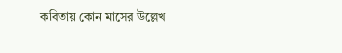কবিতায় কোন মাসের উল্লেখ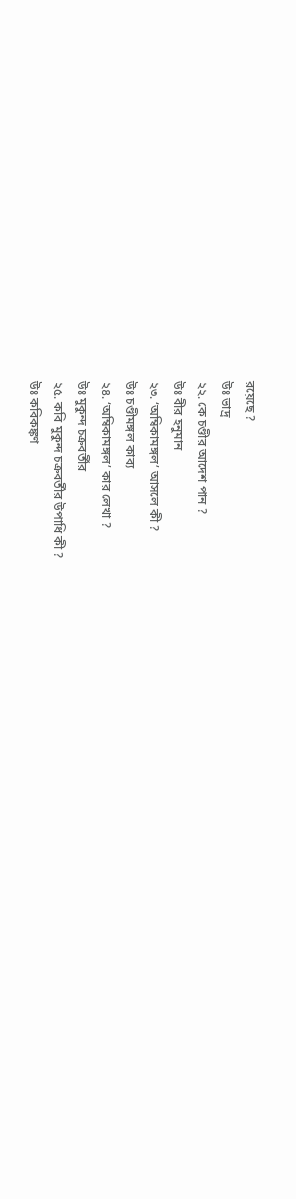রয়েছে ?
উঃ ভাদ্র
২২. কে চণ্ডীর আদেশ পান ?
উঃ বীর হনুমান
২৩. ‘অম্বিকামঙ্গল’ আসলে কী ?
উঃ চণ্ডীমঙ্গল কাব্য
২৪. ‘অম্বিকামঙ্গল’ কার লেখা ?
উঃ মুকুন্দ চক্রবর্তীর
২৫. কবি মুকুন্দ চক্রবর্তীর উপাধি কী ?
উঃ কবিকঙ্কণ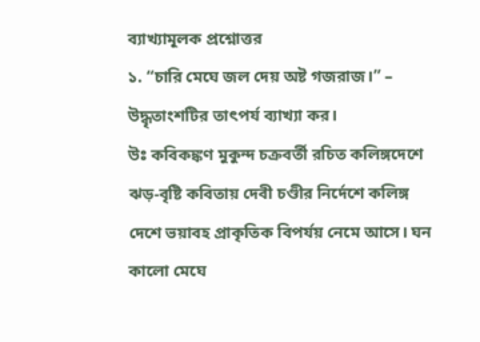ব্যাখ্যামূলক প্রশ্নোত্তর
১. “চারি মেঘে জল দেয় অষ্ট গজরাজ।” – উদ্ধৃতাংশটির তাৎপর্য ব্যাখ্যা কর।
উঃ কবিকঙ্কণ মুকুন্দ চক্রবর্তী রচিত কলিঙ্গদেশে ঝড়-বৃষ্টি কবিতায় দেবী চণ্ডীর নির্দেশে কলিঙ্গ দেশে ভয়াবহ প্রাকৃতিক বিপর্যয় নেমে আসে। ঘন কালো মেঘে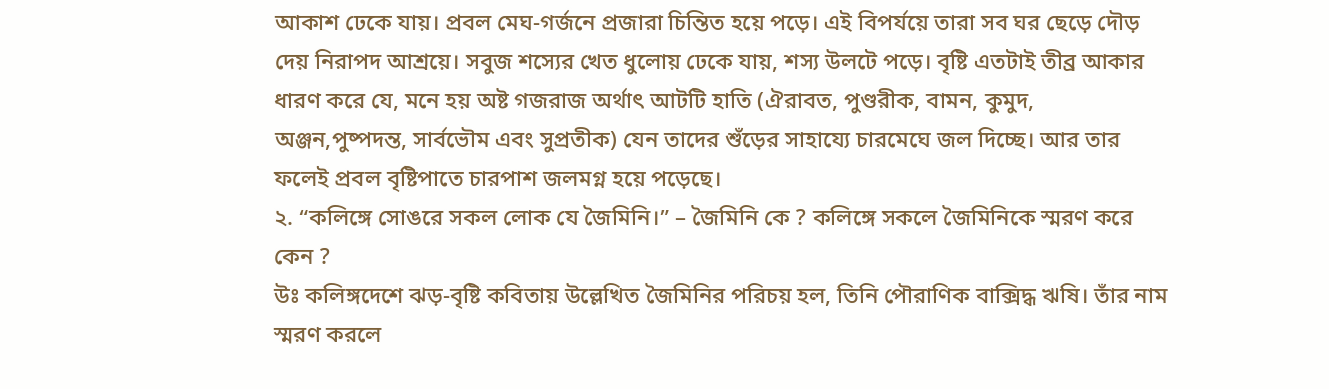আকাশ ঢেকে যায়। প্রবল মেঘ-গর্জনে প্রজারা চিন্তিত হয়ে পড়ে। এই বিপর্যয়ে তারা সব ঘর ছেড়ে দৌড় দেয় নিরাপদ আশ্রয়ে। সবুজ শস্যের খেত ধুলোয় ঢেকে যায়, শস্য উলটে পড়ে। বৃষ্টি এতটাই তীব্র আকার ধারণ করে যে, মনে হয় অষ্ট গজরাজ অর্থাৎ আটটি হাতি (ঐরাবত, পুণ্ডরীক, বামন, কুমুদ, অঞ্জন,পুষ্পদন্ত, সার্বভৌম এবং সুপ্রতীক) যেন তাদের শুঁড়ের সাহায্যে চারমেঘে জল দিচ্ছে। আর তার ফলেই প্রবল বৃষ্টিপাতে চারপাশ জলমগ্ন হয়ে পড়েছে।
২. “কলিঙ্গে সোঙরে সকল লোক যে জৈমিনি।” – জৈমিনি কে ? কলিঙ্গে সকলে জৈমিনিকে স্মরণ করে কেন ?
উঃ কলিঙ্গদেশে ঝড়-বৃষ্টি কবিতায় উল্লেখিত জৈমিনির পরিচয় হল, তিনি পৌরাণিক বাক্সিদ্ধ ঋষি। তাঁর নাম স্মরণ করলে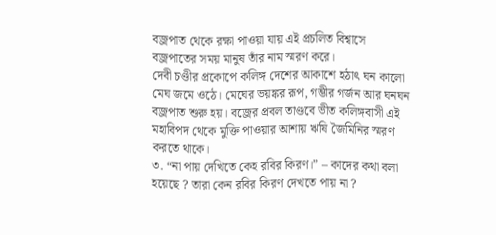বজ্রপাত থেকে রক্ষা পাওয়া যায় এই প্রচলিত বিশ্বাসে বজ্রপাতের সময় মানুষ তাঁর নাম স্মরণ করে।
দেবী চণ্ডীর প্রকোপে কলিঙ্গ দেশের আকাশে হঠাৎ ঘন কালো মেঘ জমে ওঠে। মেঘের ভয়ঙ্কর রূপ, গম্ভীর গর্জন আর ঘনঘন বজ্রপাত শুরু হয়। বজ্রের প্রবল তাণ্ডবে ভীত কলিঙ্গবাসী এই মহাবিপদ থেকে মুক্তি পাওয়ার আশায় ঋষি জৈমিনির স্মরণ করতে থাকে।
৩. “না পায় দেখিতে কেহ রবির কিরণ।” – কাদের কথা বলা হয়েছে ? তারা কেন রবির কিরণ দেখতে পায় না ?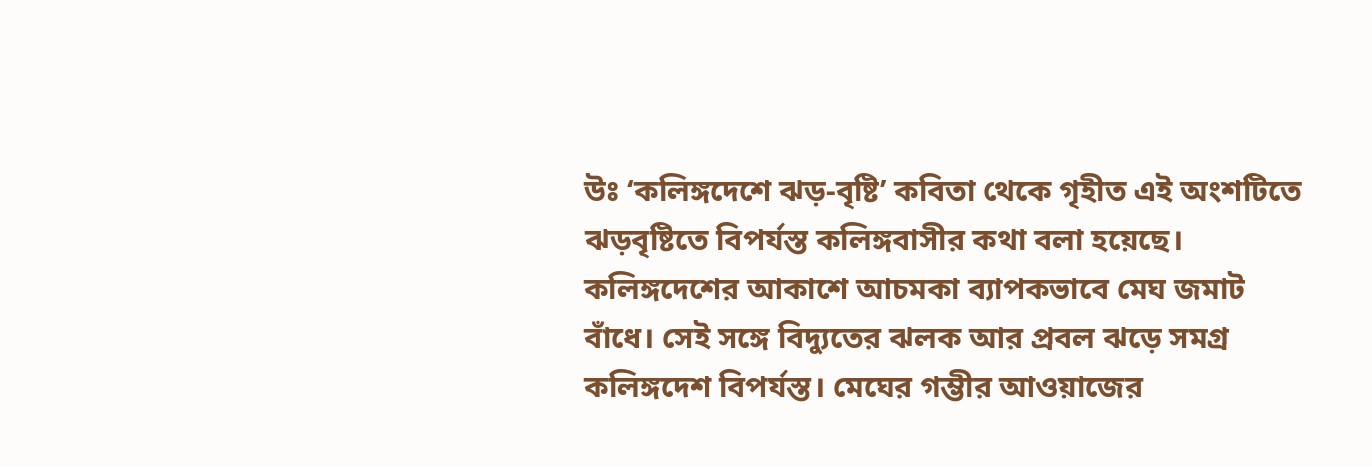উঃ ‘কলিঙ্গদেশে ঝড়-বৃষ্টি’ কবিতা থেকে গৃহীত এই অংশটিতে ঝড়বৃষ্টিতে বিপর্যস্ত কলিঙ্গবাসীর কথা বলা হয়েছে।
কলিঙ্গদেশের আকাশে আচমকা ব্যাপকভাবে মেঘ জমাট বাঁধে। সেই সঙ্গে বিদ্যুতের ঝলক আর প্রবল ঝড়ে সমগ্র কলিঙ্গদেশ বিপর্যস্ত। মেঘের গম্ভীর আওয়াজের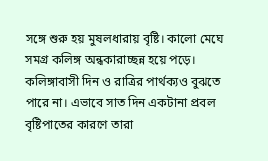সঙ্গে শুরু হয় মুষলধারায় বৃষ্টি। কালো মেঘে সমগ্র কলিঙ্গ অন্ধকারাচ্ছন্ন হয়ে পড়ে। কলিঙ্গাবাসী দিন ও রাত্রির পার্থক্যও বুঝতে পারে না। এভাবে সাত দিন একটানা প্রবল বৃষ্টিপাতের কারণে তারা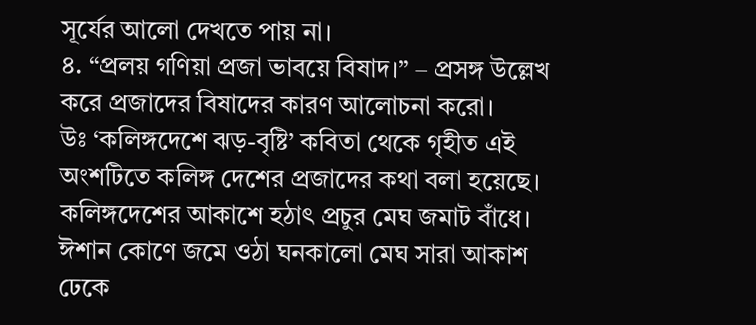সূর্যের আলো দেখতে পায় না।
৪. “প্রলয় গণিয়া প্ৰজা ভাবয়ে বিষাদ।” – প্রসঙ্গ উল্লেখ করে প্রজাদের বিষাদের কারণ আলোচনা করো।
উঃ ‘কলিঙ্গদেশে ঝড়-বৃষ্টি’ কবিতা থেকে গৃহীত এই অংশটিতে কলিঙ্গ দেশের প্রজাদের কথা বলা হয়েছে।
কলিঙ্গদেশের আকাশে হঠাৎ প্রচুর মেঘ জমাট বাঁধে। ঈশান কোণে জমে ওঠা ঘনকালো মেঘ সারা আকাশ ঢেকে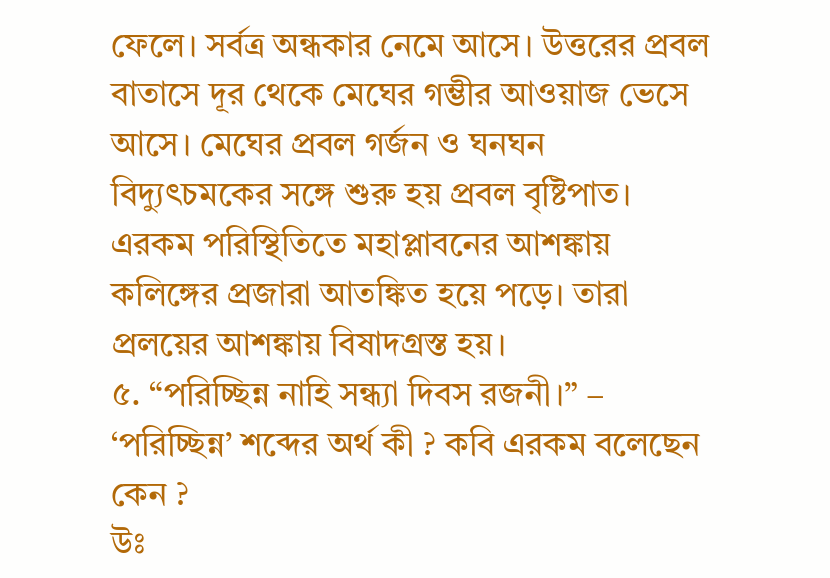ফেলে। সর্বত্র অন্ধকার নেমে আসে। উত্তরের প্রবল বাতাসে দূর থেকে মেঘের গম্ভীর আওয়াজ ভেসে আসে। মেঘের প্রবল গর্জন ও ঘনঘন বিদ্যুৎচমকের সঙ্গে শুরু হয় প্রবল বৃষ্টিপাত। এরকম পরিস্থিতিতে মহাপ্লাবনের আশঙ্কায় কলিঙ্গের প্রজারা আতঙ্কিত হয়ে পড়ে। তারা প্রলয়ের আশঙ্কায় বিষাদগ্রস্ত হয়।
৫. “পরিচ্ছিন্ন নাহি সন্ধ্যা দিবস রজনী।” – ‘পরিচ্ছিন্ন’ শব্দের অর্থ কী ? কবি এরকম বলেছেন কেন ?
উঃ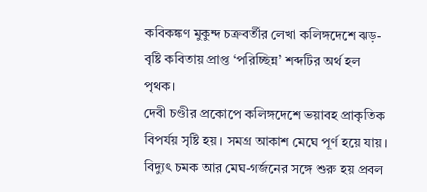কবিকঙ্কণ মুকুন্দ চক্রবর্তীর লেখা কলিঙ্গদেশে ঝড়-বৃষ্টি কবিতায় প্রাপ্ত ‘পরিচ্ছিন্ন’ শব্দটির অর্থ হল পৃথক।
দেবী চণ্ডীর প্রকোপে কলিঙ্গদেশে ভয়াবহ প্রাকৃতিক বিপর্যয় সৃষ্টি হয়। সমগ্র আকাশ মেঘে পূর্ণ হয়ে যায়। বিদ্যুৎ চমক আর মেঘ-গর্জনের সঙ্গে শুরু হয় প্রবল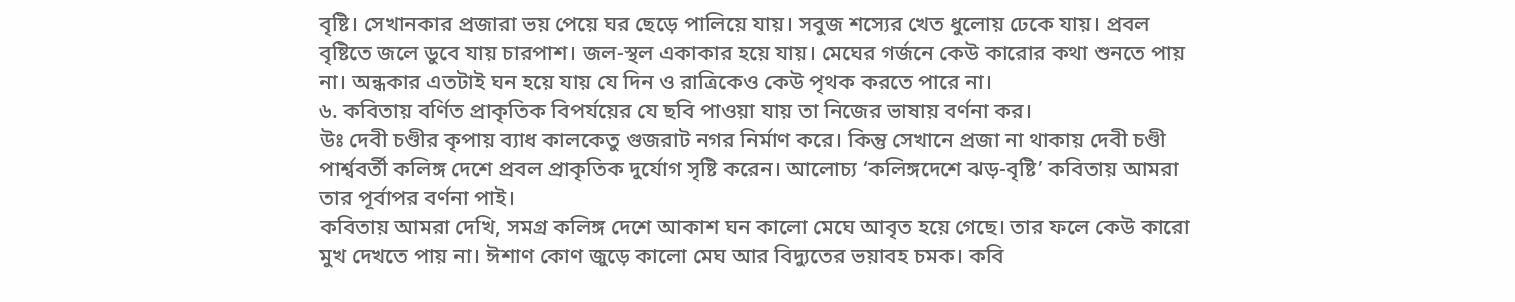বৃষ্টি। সেখানকার প্রজারা ভয় পেয়ে ঘর ছেড়ে পালিয়ে যায়। সবুজ শস্যের খেত ধুলোয় ঢেকে যায়। প্রবল বৃষ্টিতে জলে ডুবে যায় চারপাশ। জল-স্থল একাকার হয়ে যায়। মেঘের গর্জনে কেউ কারোর কথা শুনতে পায় না। অন্ধকার এতটাই ঘন হয়ে যায় যে দিন ও রাত্রিকেও কেউ পৃথক করতে পারে না।
৬. কবিতায় বর্ণিত প্রাকৃতিক বিপর্যয়ের যে ছবি পাওয়া যায় তা নিজের ভাষায় বর্ণনা কর।
উঃ দেবী চণ্ডীর কৃপায় ব্যাধ কালকেতু গুজরাট নগর নির্মাণ করে। কিন্তু সেখানে প্রজা না থাকায় দেবী চণ্ডী পার্শ্ববর্তী কলিঙ্গ দেশে প্রবল প্রাকৃতিক দুর্যোগ সৃষ্টি করেন। আলোচ্য ‘কলিঙ্গদেশে ঝড়-বৃষ্টি’ কবিতায় আমরা তার পূর্বাপর বর্ণনা পাই।
কবিতায় আমরা দেখি, সমগ্র কলিঙ্গ দেশে আকাশ ঘন কালো মেঘে আবৃত হয়ে গেছে। তার ফলে কেউ কারো মুখ দেখতে পায় না। ঈশাণ কোণ জুড়ে কালো মেঘ আর বিদ্যুতের ভয়াবহ চমক। কবি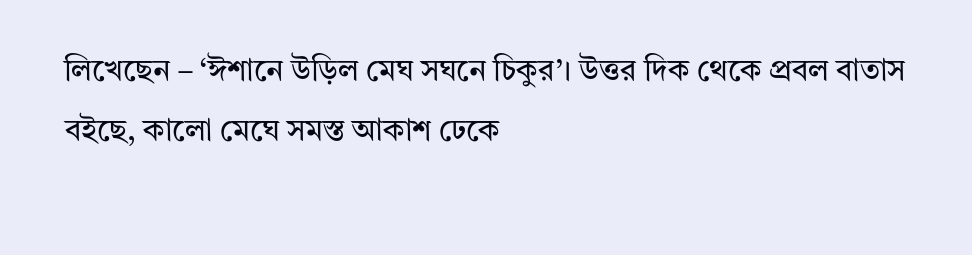লিখেছেন – ‘ঈশানে উড়িল মেঘ সঘনে চিকুর’। উত্তর দিক থেকে প্রবল বাতাস বইছে, কালো মেঘে সমস্ত আকাশ ঢেকে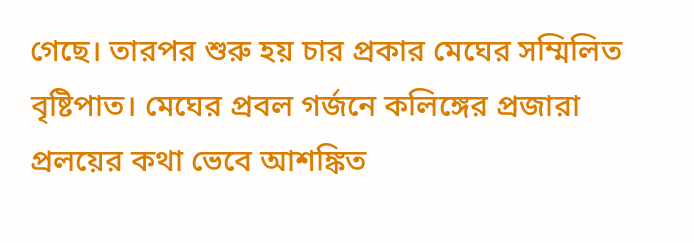গেছে। তারপর শুরু হয় চার প্রকার মেঘের সম্মিলিত বৃষ্টিপাত। মেঘের প্রবল গর্জনে কলিঙ্গের প্রজারা প্রলয়ের কথা ভেবে আশঙ্কিত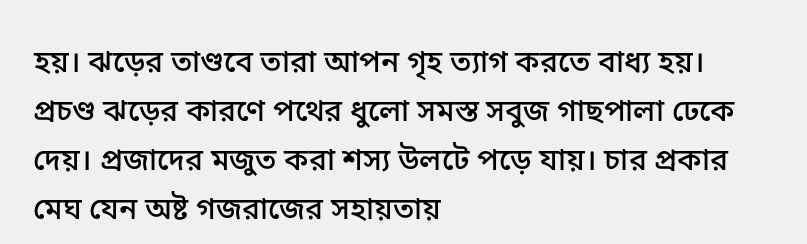হয়। ঝড়ের তাণ্ডবে তারা আপন গৃহ ত্যাগ করতে বাধ্য হয়।
প্রচণ্ড ঝড়ের কারণে পথের ধুলো সমস্ত সবুজ গাছপালা ঢেকে দেয়। প্রজাদের মজুত করা শস্য উলটে পড়ে যায়। চার প্রকার মেঘ যেন অষ্ট গজরাজের সহায়তায়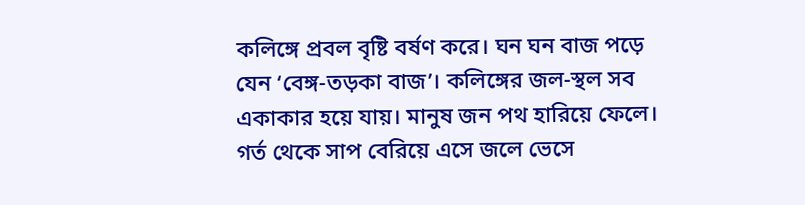কলিঙ্গে প্রবল বৃষ্টি বর্ষণ করে। ঘন ঘন বাজ পড়ে যেন ‘বেঙ্গ-তড়কা বাজ’। কলিঙ্গের জল-স্থল সব একাকার হয়ে যায়। মানুষ জন পথ হারিয়ে ফেলে। গর্ত থেকে সাপ বেরিয়ে এসে জলে ভেসে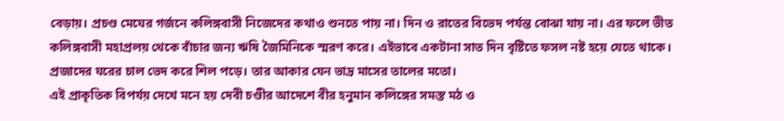বেড়ায়। প্রচণ্ড মেঘের গর্জনে কলিঙ্গবাসী নিজেদের কথাও শুনতে পায় না। দিন ও রাতের বিভেদ পর্যন্ত বোঝা যায় না। এর ফলে ভীত কলিঙ্গবাসী মহাপ্রলয় থেকে বাঁচার জন্য ঋষি জৈমিনিকে স্মরণ করে। এইভাবে একটানা সাত দিন বৃষ্টিতে ফসল নষ্ট হয়ে যেতে থাকে। প্রজাদের ঘরের চাল ভেদ করে শিল পড়ে। তার আকার যেন ভাদ্র মাসের তালের মতো।
এই প্রাকৃতিক বিপর্যয় দেখে মনে হয় দেবী চণ্ডীর আদেশে বীর হনুমান কলিঙ্গের সমস্ত মঠ ও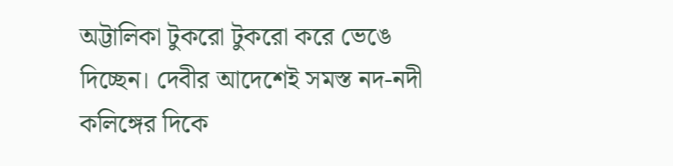অট্টালিকা টুকরো টুকরো করে ভেঙে দিচ্ছেন। দেবীর আদেশেই সমস্ত নদ-নদী কলিঙ্গের দিকে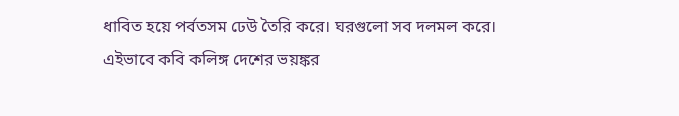ধাবিত হয়ে পর্বতসম ঢেউ তৈরি করে। ঘরগুলো সব দলমল করে।
এইভাবে কবি কলিঙ্গ দেশের ভয়ঙ্কর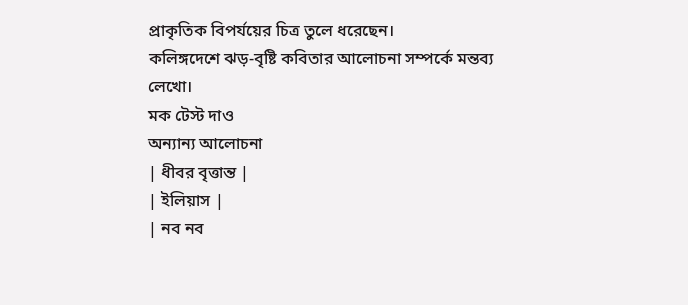প্রাকৃতিক বিপর্যয়ের চিত্র তুলে ধরেছেন।
কলিঙ্গদেশে ঝড়-বৃষ্টি কবিতার আলোচনা সম্পর্কে মন্তব্য লেখো।
মক টেস্ট দাও
অন্যান্য আলোচনা
| ধীবর বৃত্তান্ত |
| ইলিয়াস |
| নব নব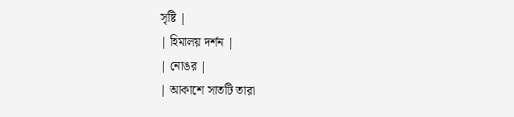সৃষ্টি |
| হিমালয় দর্শন |
| নোঙর |
| আকাশে সাতটি তারা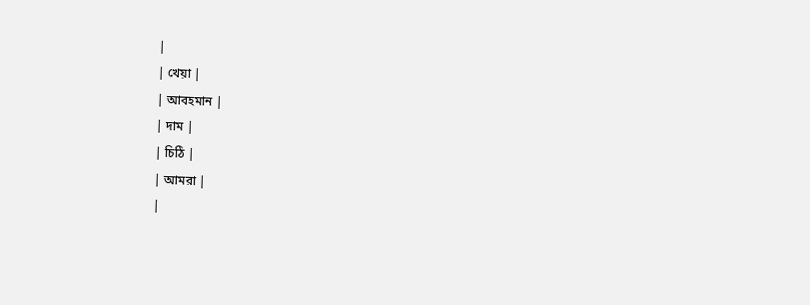|
| খেয়া |
| আবহমান |
| দাম |
| চিঠি |
| আমরা |
|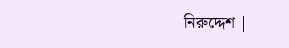নিরুদ্দেশ |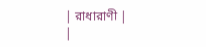| রাধারাণী |
|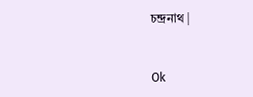চন্দ্রনাথ |


Ok